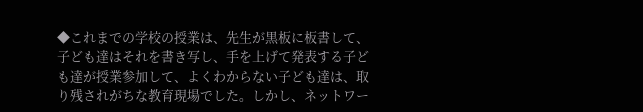◆これまでの学校の授業は、先生が黒板に板書して、子ども達はそれを書き写し、手を上げて発表する子ども達が授業参加して、よくわからない子ども達は、取り残されがちな教育現場でした。しかし、ネットワー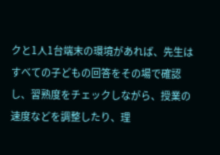クと1人1台端末の環境があれば、先生はすべての子どもの回答をその場で確認し、習熟度をチェックしながら、授業の速度などを調整したり、理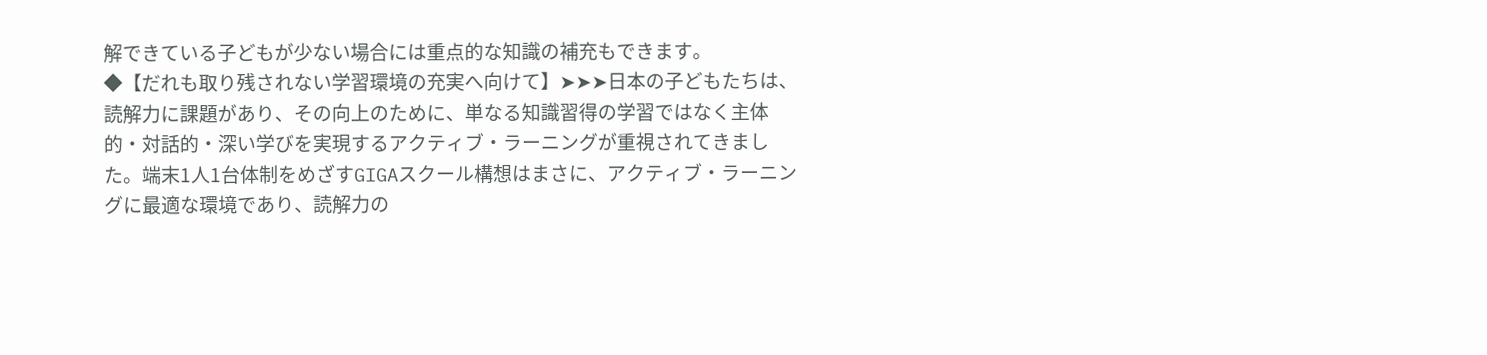解できている子どもが少ない場合には重点的な知識の補充もできます。
◆【だれも取り残されない学習環境の充実へ向けて】➤➤➤日本の子どもたちは、読解力に課題があり、その向上のために、単なる知識習得の学習ではなく主体的・対話的・深い学びを実現するアクティブ・ラーニングが重視されてきました。端末1人1台体制をめざすGIGAスクール構想はまさに、アクティブ・ラーニングに最適な環境であり、読解力の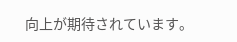向上が期待されています。